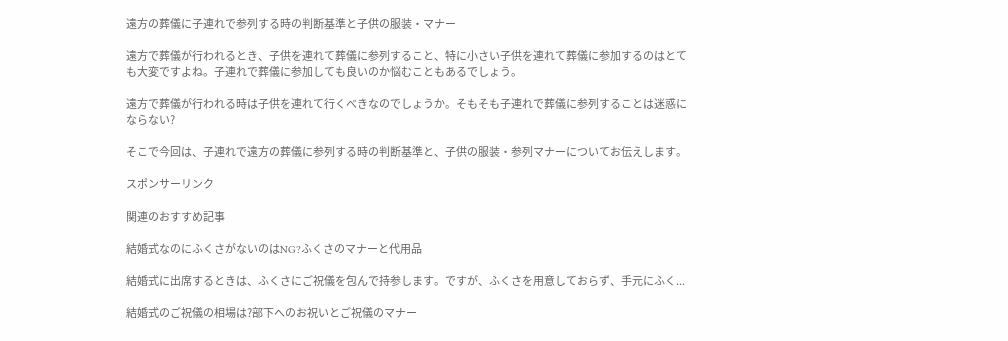遠方の葬儀に子連れで参列する時の判断基準と子供の服装・マナー

遠方で葬儀が行われるとき、子供を連れて葬儀に参列すること、特に小さい子供を連れて葬儀に参加するのはとても大変ですよね。子連れで葬儀に参加しても良いのか悩むこともあるでしょう。

遠方で葬儀が行われる時は子供を連れて行くべきなのでしょうか。そもそも子連れで葬儀に参列することは迷惑にならない?

そこで今回は、子連れで遠方の葬儀に参列する時の判断基準と、子供の服装・参列マナーについてお伝えします。

スポンサーリンク

関連のおすすめ記事

結婚式なのにふくさがないのはNG?ふくさのマナーと代用品

結婚式に出席するときは、ふくさにご祝儀を包んで持参します。ですが、ふくさを用意しておらず、手元にふく...

結婚式のご祝儀の相場は?部下へのお祝いとご祝儀のマナー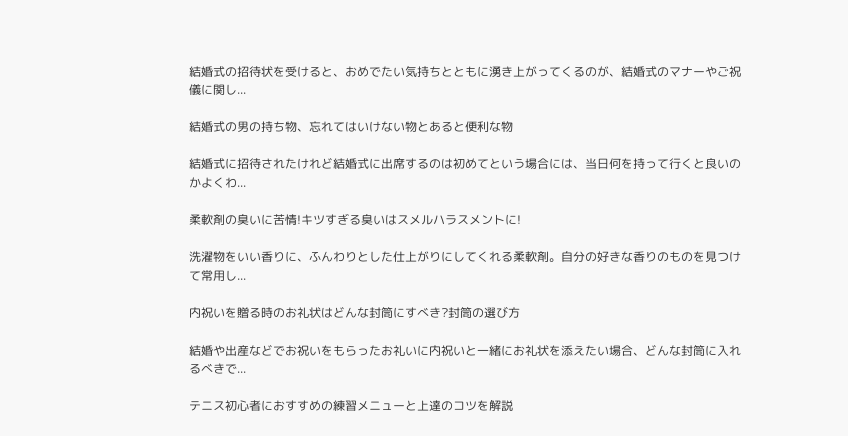結婚式の招待状を受けると、おめでたい気持ちとともに湧き上がってくるのが、結婚式のマナーやご祝儀に関し...

結婚式の男の持ち物、忘れてはいけない物とあると便利な物

結婚式に招待されたけれど結婚式に出席するのは初めてという場合には、当日何を持って行くと良いのかよくわ...

柔軟剤の臭いに苦情!キツすぎる臭いはスメルハラスメントに!

洗濯物をいい香りに、ふんわりとした仕上がりにしてくれる柔軟剤。自分の好きな香りのものを見つけて常用し...

内祝いを贈る時のお礼状はどんな封筒にすべき?封筒の選び方

結婚や出産などでお祝いをもらったお礼いに内祝いと一緒にお礼状を添えたい場合、どんな封筒に入れるべきで...

テニス初心者におすすめの練習メニューと上達のコツを解説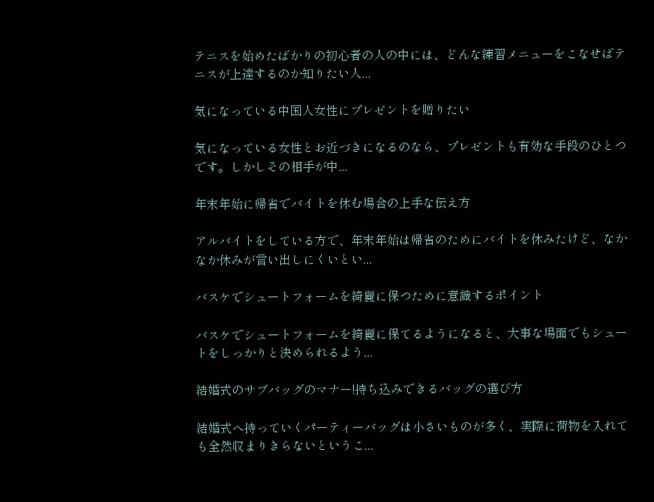テニスを始めたばかりの初心者の人の中には、どんな練習メニューをこなせばテニスが上達するのか知りたい人...

気になっている中国人女性にプレゼントを贈りたい

気になっている女性とお近づきになるのなら、プレゼントも有効な手段のひとつです。しかしその相手が中...

年末年始に帰省でバイトを休む場合の上手な伝え方

アルバイトをしている方で、年末年始は帰省のためにバイトを休みたけど、なかなか休みが言い出しにくいとい...

バスケでシュートフォームを綺麗に保つために意識するポイント

バスケでシュートフォームを綺麗に保てるようになると、大事な場面でもシュートをしっかりと決められるよう...

結婚式のサブバッグのマナー!持ち込みできるバッグの選び方

結婚式へ持っていくパーティーバッグは小さいものが多く、実際に荷物を入れても全然収まりきらないというこ...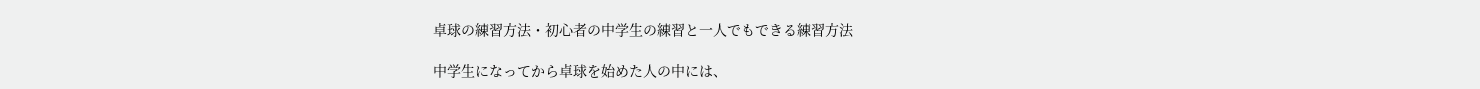卓球の練習方法・初心者の中学生の練習と一人でもできる練習方法

中学生になってから卓球を始めた人の中には、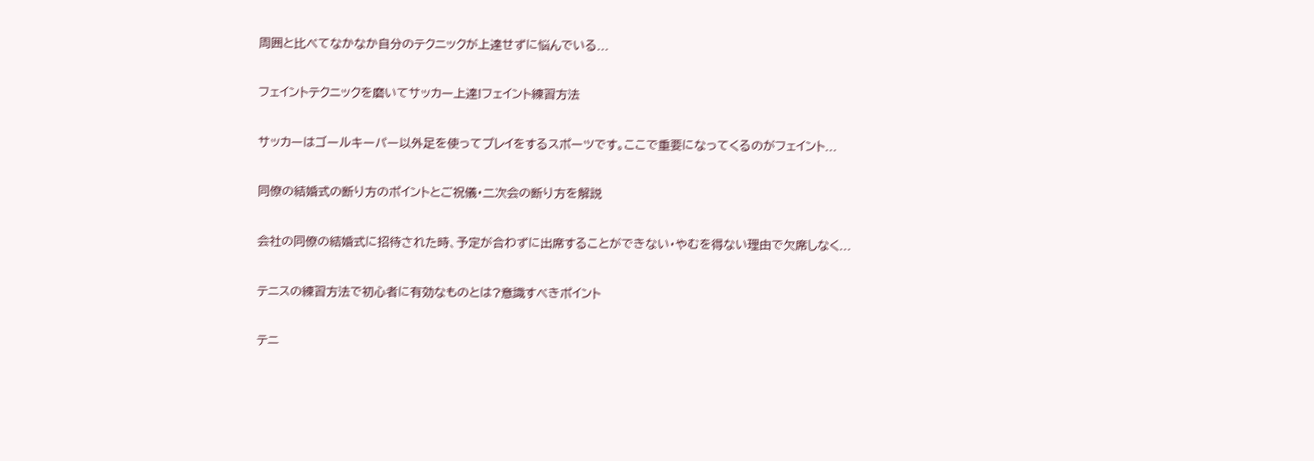周囲と比べてなかなか自分のテクニックが上達せずに悩んでいる...

フェイントテクニックを磨いてサッカー上達!フェイント練習方法

サッカーはゴールキーパー以外足を使ってプレイをするスポーツです。ここで重要になってくるのがフェイント...

同僚の結婚式の断り方のポイントとご祝儀・二次会の断り方を解説

会社の同僚の結婚式に招待された時、予定が合わずに出席することができない・やむを得ない理由で欠席しなく...

テニスの練習方法で初心者に有効なものとは?意識すべきポイント

テニ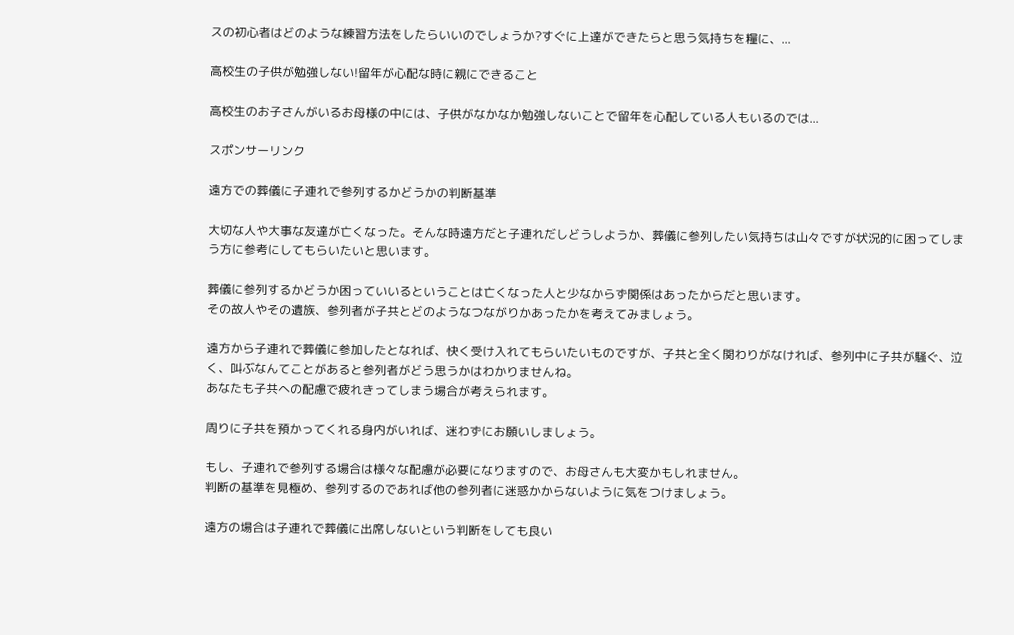スの初心者はどのような練習方法をしたらいいのでしょうか?すぐに上達ができたらと思う気持ちを糧に、...

高校生の子供が勉強しない!留年が心配な時に親にできること

高校生のお子さんがいるお母様の中には、子供がなかなか勉強しないことで留年を心配している人もいるのでは...

スポンサーリンク

遠方での葬儀に子連れで参列するかどうかの判断基準

大切な人や大事な友達が亡くなった。そんな時遠方だと子連れだしどうしようか、葬儀に参列したい気持ちは山々ですが状況的に困ってしまう方に参考にしてもらいたいと思います。

葬儀に参列するかどうか困っていいるということは亡くなった人と少なからず関係はあったからだと思います。
その故人やその遺族、参列者が子共とどのようなつながりかあったかを考えてみましょう。

遠方から子連れで葬儀に参加したとなれば、快く受け入れてもらいたいものですが、子共と全く関わりがなければ、参列中に子共が騒ぐ、泣く、叫ぶなんてことがあると参列者がどう思うかはわかりませんね。
あなたも子共への配慮で疲れきってしまう場合が考えられます。

周りに子共を預かってくれる身内がいれば、迷わずにお願いしましょう。

もし、子連れで参列する場合は様々な配慮が必要になりますので、お母さんも大変かもしれません。
判断の基準を見極め、参列するのであれば他の参列者に迷惑かからないように気をつけましょう。

遠方の場合は子連れで葬儀に出席しないという判断をしても良い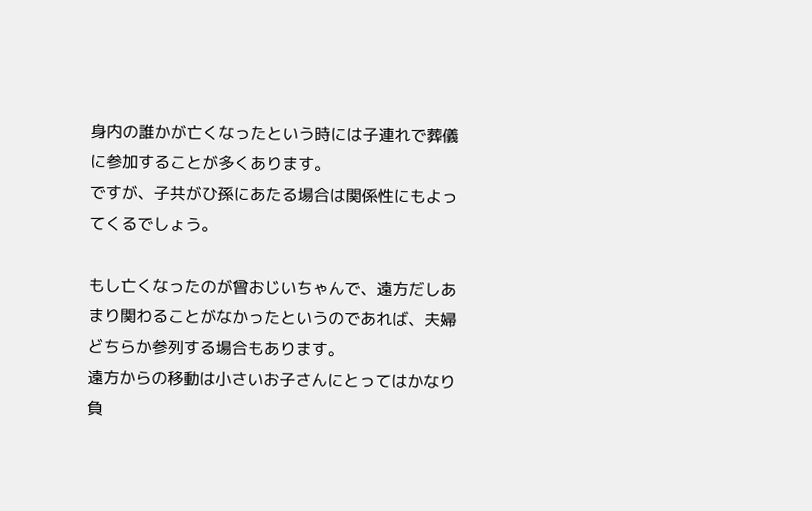身内の誰かが亡くなったという時には子連れで葬儀に参加することが多くあります。
ですが、子共がひ孫にあたる場合は関係性にもよってくるでしょう。

もし亡くなったのが曾おじいちゃんで、遠方だしあまり関わることがなかったというのであれば、夫婦どちらか参列する場合もあります。
遠方からの移動は小さいお子さんにとってはかなり負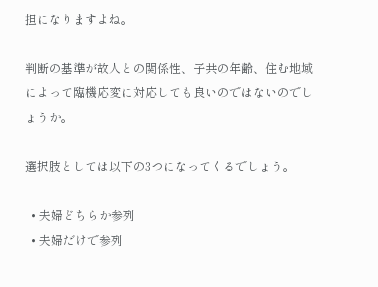担になりますよね。

判断の基準が故人との関係性、子共の年齢、住む地域によって臨機応変に対応しても良いのではないのでしょうか。

選択肢としては以下の3つになってくるでしょう。

  • 夫婦どちらか参列
  • 夫婦だけで参列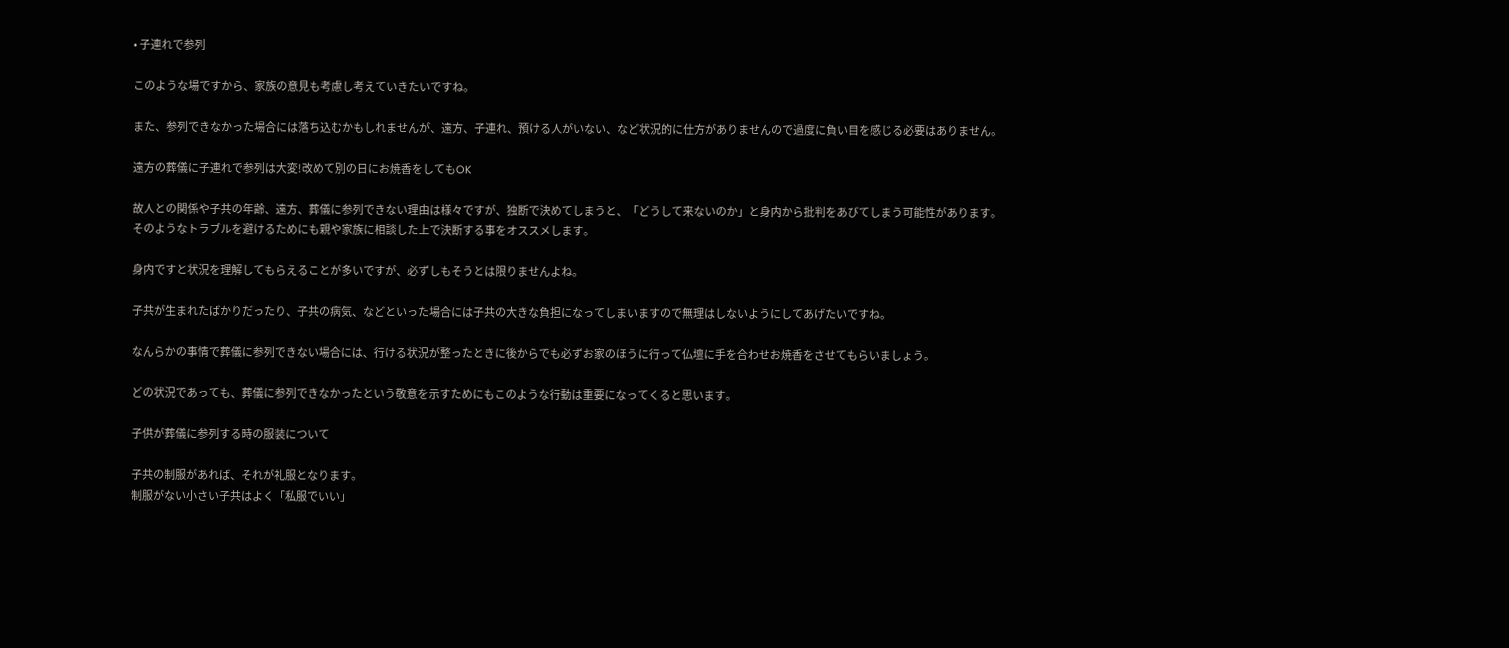• 子連れで参列

このような場ですから、家族の意見も考慮し考えていきたいですね。

また、参列できなかった場合には落ち込むかもしれませんが、遠方、子連れ、預ける人がいない、など状況的に仕方がありませんので過度に負い目を感じる必要はありません。

遠方の葬儀に子連れで参列は大変!改めて別の日にお焼香をしてもOK

故人との関係や子共の年齢、遠方、葬儀に参列できない理由は様々ですが、独断で決めてしまうと、「どうして来ないのか」と身内から批判をあびてしまう可能性があります。
そのようなトラブルを避けるためにも親や家族に相談した上で決断する事をオススメします。

身内ですと状況を理解してもらえることが多いですが、必ずしもそうとは限りませんよね。

子共が生まれたばかりだったり、子共の病気、などといった場合には子共の大きな負担になってしまいますので無理はしないようにしてあげたいですね。

なんらかの事情で葬儀に参列できない場合には、行ける状況が整ったときに後からでも必ずお家のほうに行って仏壇に手を合わせお焼香をさせてもらいましょう。

どの状況であっても、葬儀に参列できなかったという敬意を示すためにもこのような行動は重要になってくると思います。

子供が葬儀に参列する時の服装について

子共の制服があれば、それが礼服となります。
制服がない小さい子共はよく「私服でいい」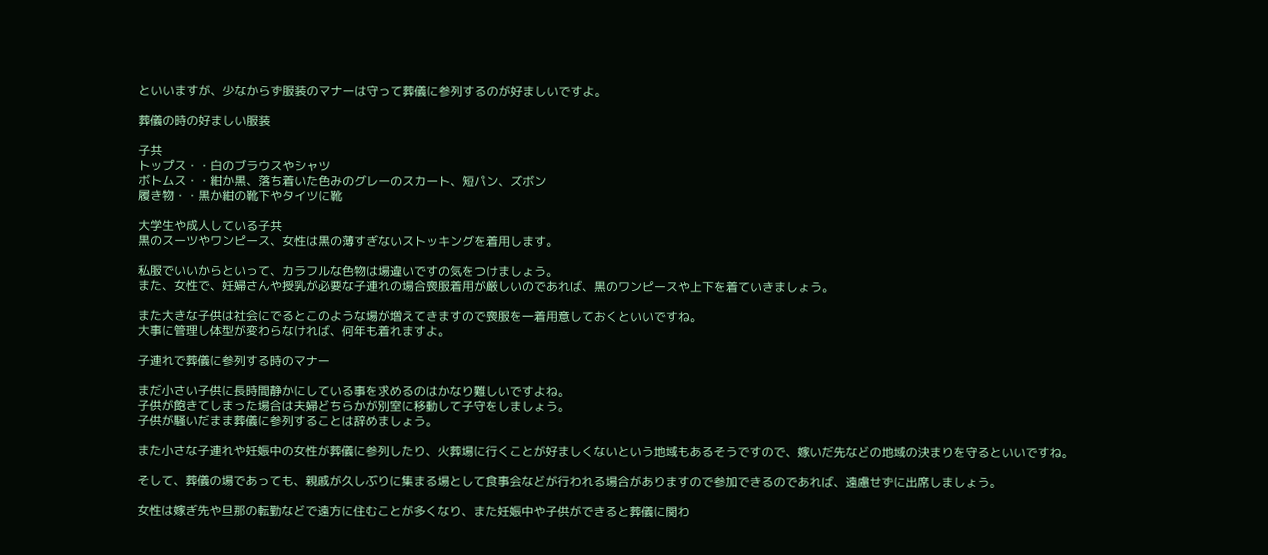といいますが、少なからず服装のマナーは守って葬儀に参列するのが好ましいですよ。

葬儀の時の好ましい服装

子共
トップス・・白のブラウスやシャツ
ボトムス・・紺か黒、落ち着いた色みのグレーのスカート、短パン、ズボン
履き物・・黒か紺の靴下やタイツに靴

大学生や成人している子共
黒のスーツやワンピース、女性は黒の薄すぎないストッキングを着用します。

私服でいいからといって、カラフルな色物は場違いですの気をつけましょう。
また、女性で、妊婦さんや授乳が必要な子連れの場合喪服着用が厳しいのであれば、黒のワンピースや上下を着ていきましょう。

また大きな子供は社会にでるとこのような場が増えてきますので喪服を一着用意しておくといいですね。
大事に管理し体型が変わらなければ、何年も着れますよ。

子連れで葬儀に参列する時のマナー

まだ小さい子供に長時間静かにしている事を求めるのはかなり難しいですよね。
子供が飽きてしまった場合は夫婦どちらかが別室に移動して子守をしましょう。
子供が騒いだまま葬儀に参列することは辞めましょう。

また小さな子連れや妊娠中の女性が葬儀に参列したり、火葬場に行くことが好ましくないという地域もあるそうですので、嫁いだ先などの地域の決まりを守るといいですね。

そして、葬儀の場であっても、親戚が久しぶりに集まる場として食事会などが行われる場合がありますので参加できるのであれば、遠慮せずに出席しましょう。

女性は嫁ぎ先や旦那の転勤などで遠方に住むことが多くなり、また妊娠中や子供ができると葬儀に関わ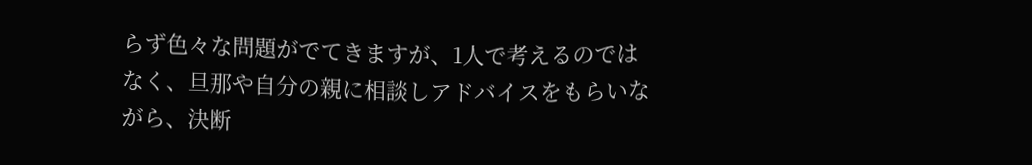らず色々な問題がでてきますが、1人で考えるのではなく、旦那や自分の親に相談しアドバイスをもらいながら、決断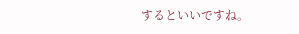するといいですね。